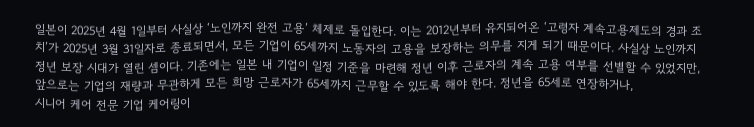일본이 2025년 4월 1일부터 사실상 ‘노인까지 완전 고용’ 체제로 돌입한다. 이는 2012년부터 유지되어온 ‘고령자 계속고용제도의 경과 조치’가 2025년 3월 31일자로 종료되면서, 모든 기업이 65세까지 노동자의 고용을 보장하는 의무를 지게 되기 때문이다. 사실상 노인까지 정년 보장 시대가 열린 셈이다. 기존에는 일본 내 기업이 일정 기준을 마련해 정년 이후 근로자의 계속 고용 여부를 선별할 수 있었지만, 앞으로는 기업의 재량과 무관하게 모든 희망 근로자가 65세까지 근무할 수 있도록 해야 한다. 정년을 65세로 연장하거나,
시니어 케어 전문 기업 케어링이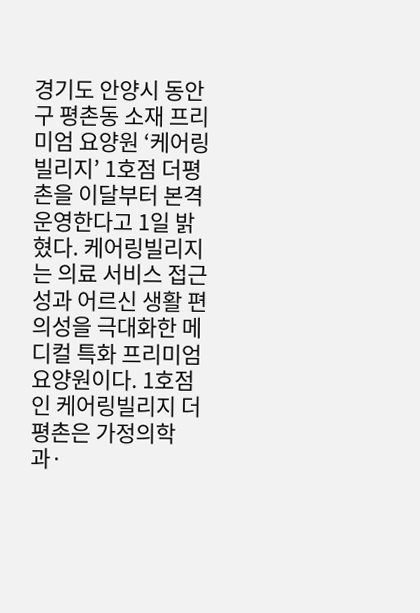경기도 안양시 동안구 평촌동 소재 프리미엄 요양원 ‘케어링빌리지’ 1호점 더평촌을 이달부터 본격 운영한다고 1일 밝혔다. 케어링빌리지는 의료 서비스 접근성과 어르신 생활 편의성을 극대화한 메디컬 특화 프리미엄 요양원이다. 1호점인 케어링빌리지 더평촌은 가정의학과·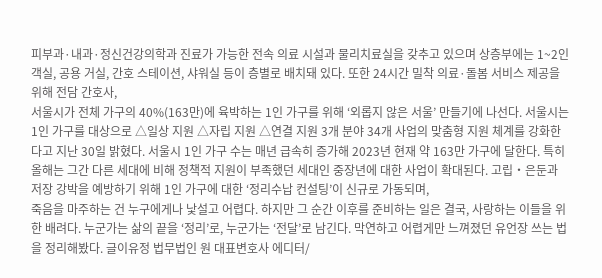피부과·내과·정신건강의학과 진료가 가능한 전속 의료 시설과 물리치료실을 갖추고 있으며 상층부에는 1~2인 객실, 공용 거실, 간호 스테이션, 샤워실 등이 층별로 배치돼 있다. 또한 24시간 밀착 의료·돌봄 서비스 제공을 위해 전담 간호사,
서울시가 전체 가구의 40%(163만)에 육박하는 1인 가구를 위해 ‘외롭지 않은 서울’ 만들기에 나선다. 서울시는 1인 가구를 대상으로 △일상 지원 △자립 지원 △연결 지원 3개 분야 34개 사업의 맞춤형 지원 체계를 강화한다고 지난 30일 밝혔다. 서울시 1인 가구 수는 매년 급속히 증가해 2023년 현재 약 163만 가구에 달한다. 특히 올해는 그간 다른 세대에 비해 정책적 지원이 부족했던 세대인 중장년에 대한 사업이 확대된다. 고립‧은둔과 저장 강박을 예방하기 위해 1인 가구에 대한 ‘정리수납 컨설팅’이 신규로 가동되며,
죽음을 마주하는 건 누구에게나 낯설고 어렵다. 하지만 그 순간 이후를 준비하는 일은 결국, 사랑하는 이들을 위한 배려다. 누군가는 삶의 끝을 ‘정리’로, 누군가는 ‘전달’로 남긴다. 막연하고 어렵게만 느껴졌던 유언장 쓰는 법을 정리해봤다. 글이유정 법무법인 원 대표변호사 에디터/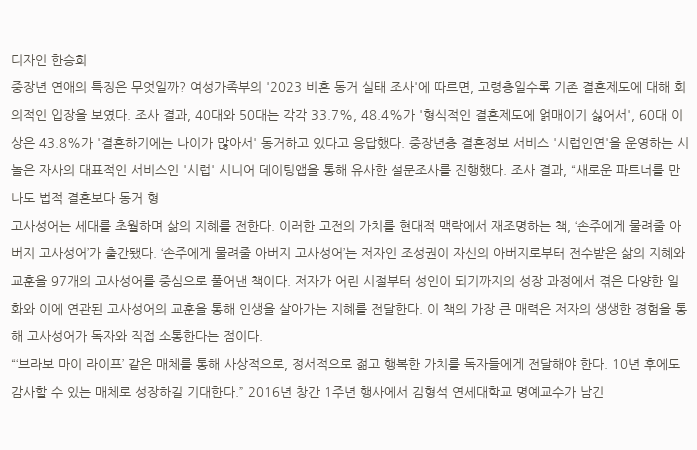디자인 한승희
중장년 연애의 특징은 무엇일까? 여성가족부의 '2023 비혼 동거 실태 조사'에 따르면, 고령층일수록 기존 결혼제도에 대해 회의적인 입장을 보였다. 조사 결과, 40대와 50대는 각각 33.7%, 48.4%가 '형식적인 결혼제도에 얽매이기 싫어서', 60대 이상은 43.8%가 '결혼하기에는 나이가 많아서' 동거하고 있다고 응답했다. 중장년층 결혼정보 서비스 '시럽인연'을 운영하는 시놀은 자사의 대표적인 서비스인 '시럽' 시니어 데이팅앱을 통해 유사한 설문조사를 진행했다. 조사 결과, “새로운 파트너를 만나도 법적 결혼보다 동거 형
고사성어는 세대를 초월하며 삶의 지혜를 전한다. 이러한 고전의 가치를 현대적 맥락에서 재조명하는 책, ‘손주에게 물려줄 아버지 고사성어’가 출간됐다. ‘손주에게 물려줄 아버지 고사성어’는 저자인 조성권이 자신의 아버지로부터 전수받은 삶의 지혜와 교훈을 97개의 고사성어를 중심으로 풀어낸 책이다. 저자가 어린 시절부터 성인이 되기까지의 성장 과정에서 겪은 다양한 일화와 이에 연관된 고사성어의 교훈을 통해 인생을 살아가는 지혜를 전달한다. 이 책의 가장 큰 매력은 저자의 생생한 경험을 통해 고사성어가 독자와 직접 소통한다는 점이다.
“‘브라보 마이 라이프’ 같은 매체를 통해 사상적으로, 정서적으로 젊고 행복한 가치를 독자들에게 전달해야 한다. 10년 후에도 감사할 수 있는 매체로 성장하길 기대한다.” 2016년 창간 1주년 행사에서 김형석 연세대학교 명예교수가 남긴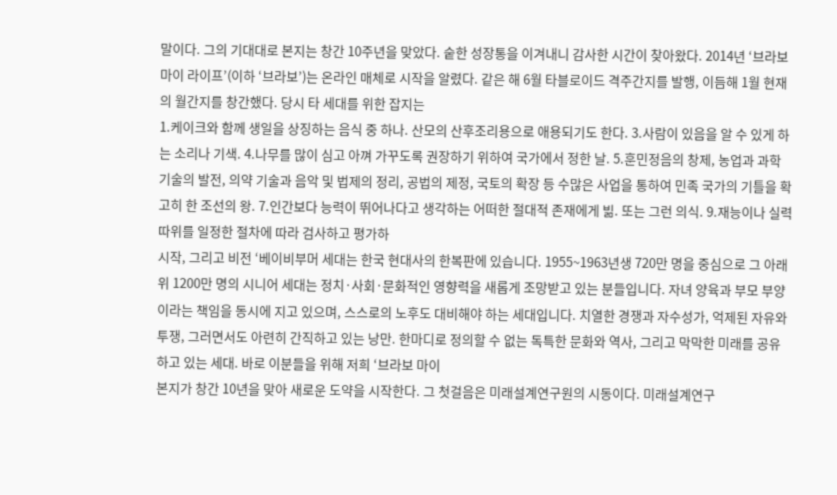말이다. 그의 기대대로 본지는 창간 10주년을 맞았다. 숱한 성장통을 이겨내니 감사한 시간이 찾아왔다. 2014년 ‘브라보 마이 라이프’(이하 ‘브라보’)는 온라인 매체로 시작을 알렸다. 같은 해 6월 타블로이드 격주간지를 발행, 이듬해 1월 현재의 월간지를 창간했다. 당시 타 세대를 위한 잡지는
1.케이크와 함께 생일을 상징하는 음식 중 하나. 산모의 산후조리용으로 애용되기도 한다. 3.사람이 있음을 알 수 있게 하는 소리나 기색. 4.나무를 많이 심고 아껴 가꾸도록 권장하기 위하여 국가에서 정한 날. 5.훈민정음의 창제, 농업과 과학 기술의 발전, 의약 기술과 음악 및 법제의 정리, 공법의 제정, 국토의 확장 등 수많은 사업을 통하여 민족 국가의 기틀을 확고히 한 조선의 왕. 7.인간보다 능력이 뛰어나다고 생각하는 어떠한 절대적 존재에게 빎. 또는 그런 의식. 9.재능이나 실력 따위를 일정한 절차에 따라 검사하고 평가하
시작, 그리고 비전 ‘베이비부머 세대는 한국 현대사의 한복판에 있습니다. 1955~1963년생 720만 명을 중심으로 그 아래위 1200만 명의 시니어 세대는 정치·사회·문화적인 영향력을 새롭게 조망받고 있는 분들입니다. 자녀 양육과 부모 부양이라는 책임을 동시에 지고 있으며, 스스로의 노후도 대비해야 하는 세대입니다. 치열한 경쟁과 자수성가, 억제된 자유와 투쟁, 그러면서도 아련히 간직하고 있는 낭만. 한마디로 정의할 수 없는 독특한 문화와 역사, 그리고 막막한 미래를 공유하고 있는 세대. 바로 이분들을 위해 저희 ‘브라보 마이
본지가 창간 10년을 맞아 새로운 도약을 시작한다. 그 첫걸음은 미래설계연구원의 시동이다. 미래설계연구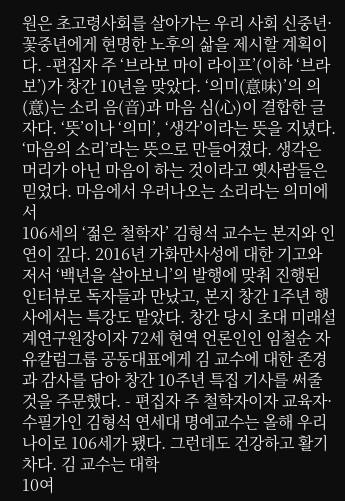원은 초고령사회를 살아가는 우리 사회 신중년·꽃중년에게 현명한 노후의 삶을 제시할 계획이다. -편집자 주 ‘브라보 마이 라이프’(이하 ‘브라보’)가 창간 10년을 맞았다. ‘의미(意味)’의 의(意)는 소리 음(音)과 마음 심(心)이 결합한 글자다. ‘뜻’이나 ‘의미’, ‘생각’이라는 뜻을 지녔다. ‘마음의 소리’라는 뜻으로 만들어졌다. 생각은 머리가 아닌 마음이 하는 것이라고 옛사람들은 믿었다. 마음에서 우러나오는 소리라는 의미에서
106세의 ‘젊은 철학자’ 김형석 교수는 본지와 인연이 깊다. 2016년 가화만사성에 대한 기고와 저서 ‘백년을 살아보니’의 발행에 맞춰 진행된 인터뷰로 독자들과 만났고, 본지 창간 1주년 행사에서는 특강도 맡았다. 창간 당시 초대 미래설계연구원장이자 72세 현역 언론인인 임철순 자유칼럼그룹 공동대표에게 김 교수에 대한 존경과 감사를 담아 창간 10주년 특집 기사를 써줄 것을 주문했다. - 편집자 주 철학자이자 교육자·수필가인 김형석 연세대 명예교수는 올해 우리 나이로 106세가 됐다. 그런데도 건강하고 활기차다. 김 교수는 대학
10여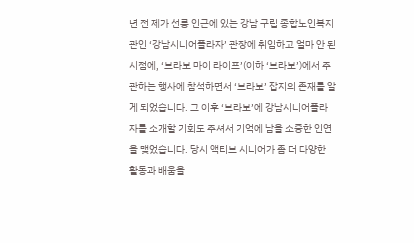년 전 제가 선릉 인근에 있는 강남 구립 종합노인복지관인 ‘강남시니어플라자’ 관장에 취임하고 얼마 안 된 시점에, ‘브라보 마이 라이프’(이하 ‘브라보’)에서 주관하는 행사에 참석하면서 ‘브라보’ 잡지의 존재를 알게 되었습니다. 그 이후 ‘브라보’에 강남시니어플라자를 소개할 기회도 주셔서 기억에 남을 소중한 인연을 맺었습니다. 당시 액티브 시니어가 좀 더 다양한 활동과 배움을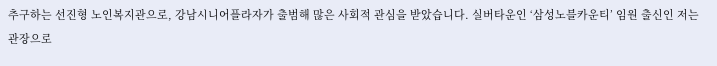추구하는 선진형 노인복지관으로, 강남시니어플라자가 출범해 많은 사회적 관심을 받았습니다. 실버타운인 ‘삼성노블카운티’ 임원 출신인 저는 관장으로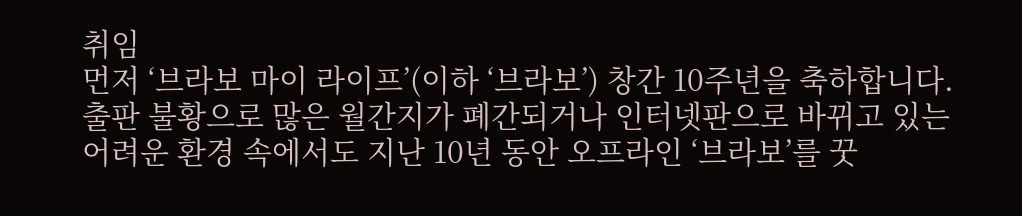취임
먼저 ‘브라보 마이 라이프’(이하 ‘브라보’) 창간 10주년을 축하합니다. 출판 불황으로 많은 월간지가 폐간되거나 인터넷판으로 바뀌고 있는 어려운 환경 속에서도 지난 10년 동안 오프라인 ‘브라보’를 꿋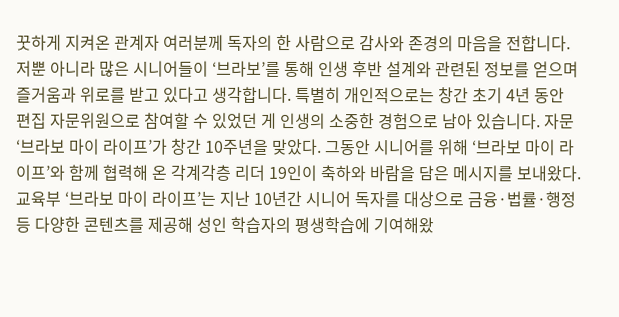꿋하게 지켜온 관계자 여러분께 독자의 한 사람으로 감사와 존경의 마음을 전합니다. 저뿐 아니라 많은 시니어들이 ‘브라보’를 통해 인생 후반 설계와 관련된 정보를 얻으며 즐거움과 위로를 받고 있다고 생각합니다. 특별히 개인적으로는 창간 초기 4년 동안 편집 자문위원으로 참여할 수 있었던 게 인생의 소중한 경험으로 남아 있습니다. 자문
‘브라보 마이 라이프’가 창간 10주년을 맞았다. 그동안 시니어를 위해 ‘브라보 마이 라이프’와 함께 협력해 온 각계각층 리더 19인이 축하와 바람을 담은 메시지를 보내왔다. 교육부 ‘브라보 마이 라이프’는 지난 10년간 시니어 독자를 대상으로 금융·법률·행정 등 다양한 콘텐츠를 제공해 성인 학습자의 평생학습에 기여해왔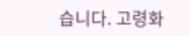습니다. 고령화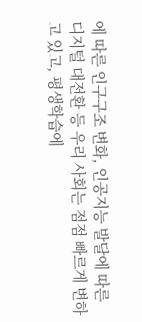에 따른 인구구조 변화, 인공지능 발달에 따른 디지털 대전환 등 우리 사회는 점점 빠르게 변하고 있고, 평생학습에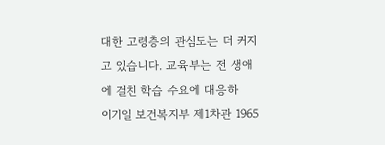대한 고령층의 관심도는 더 커지고 있습니다. 교육부는 전 생애에 걸친 학습 수요에 대응하
이기일 보건복지부 제1차관 1965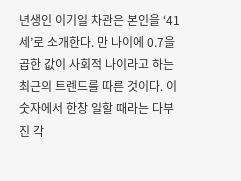년생인 이기일 차관은 본인을 ‘41세’로 소개한다. 만 나이에 0.7을 곱한 값이 사회적 나이라고 하는 최근의 트렌드를 따른 것이다. 이 숫자에서 한창 일할 때라는 다부진 각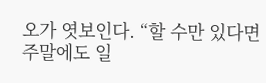오가 엿보인다. “할 수만 있다면 주말에도 일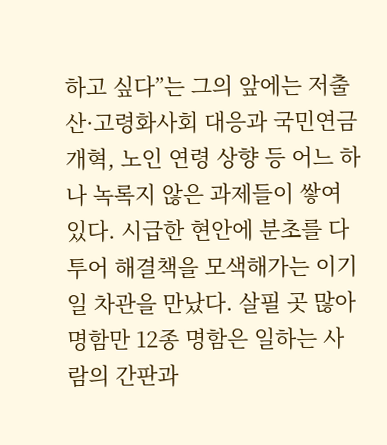하고 싶다”는 그의 앞에는 저출산·고령화사회 대응과 국민연금 개혁, 노인 연령 상향 등 어느 하나 녹록지 않은 과제들이 쌓여 있다. 시급한 현안에 분초를 다투어 해결책을 모색해가는 이기일 차관을 만났다. 살필 곳 많아 명함만 12종 명함은 일하는 사람의 간판과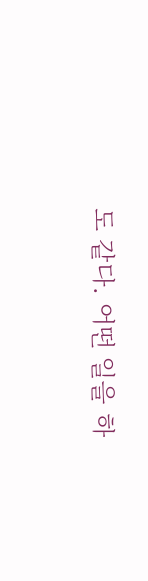도 같다. 어떤 일을 하